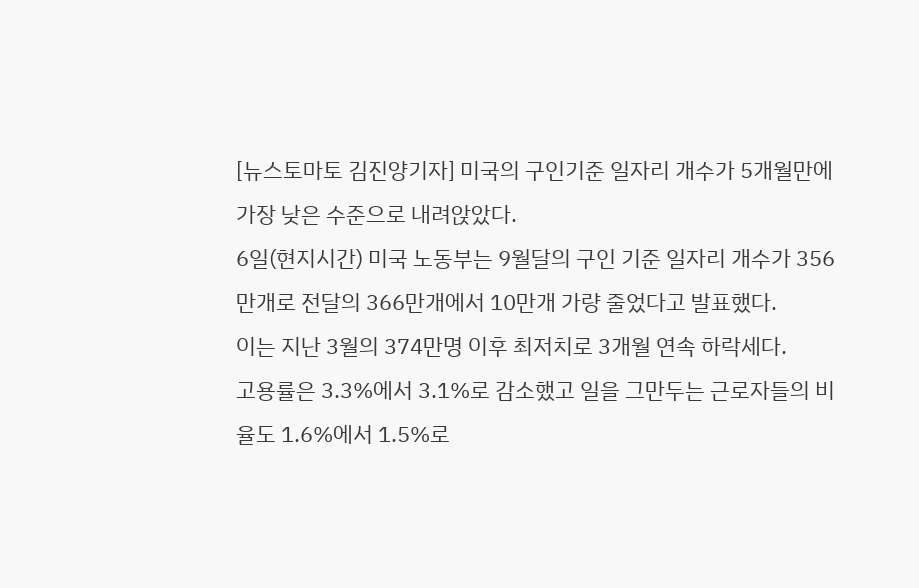[뉴스토마토 김진양기자] 미국의 구인기준 일자리 개수가 5개월만에 가장 낮은 수준으로 내려앉았다.
6일(현지시간) 미국 노동부는 9월달의 구인 기준 일자리 개수가 356만개로 전달의 366만개에서 10만개 가량 줄었다고 발표했다.
이는 지난 3월의 374만명 이후 최저치로 3개월 연속 하락세다.
고용률은 3.3%에서 3.1%로 감소했고 일을 그만두는 근로자들의 비율도 1.6%에서 1.5%로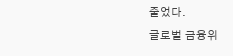줄었다.
글로벌 금융위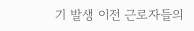기 발생 이전 근로자들의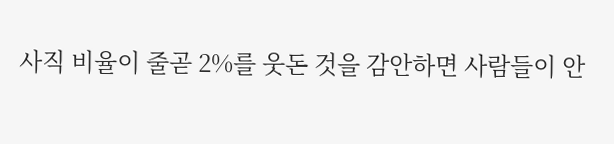사직 비율이 줄곧 2%를 웃돈 것을 감안하면 사람들이 안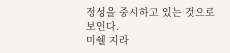정성을 중시하고 있는 것으로 보인다.
미쉘 지라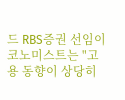드 RBS증권 선임이코노미스트는 "고용 동향이 상당히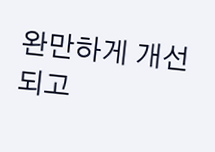완만하게 개선되고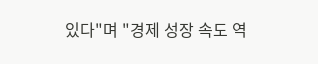있다"며 "경제 성장 속도 역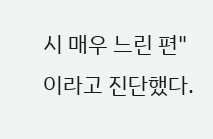시 매우 느린 편"이라고 진단했다.